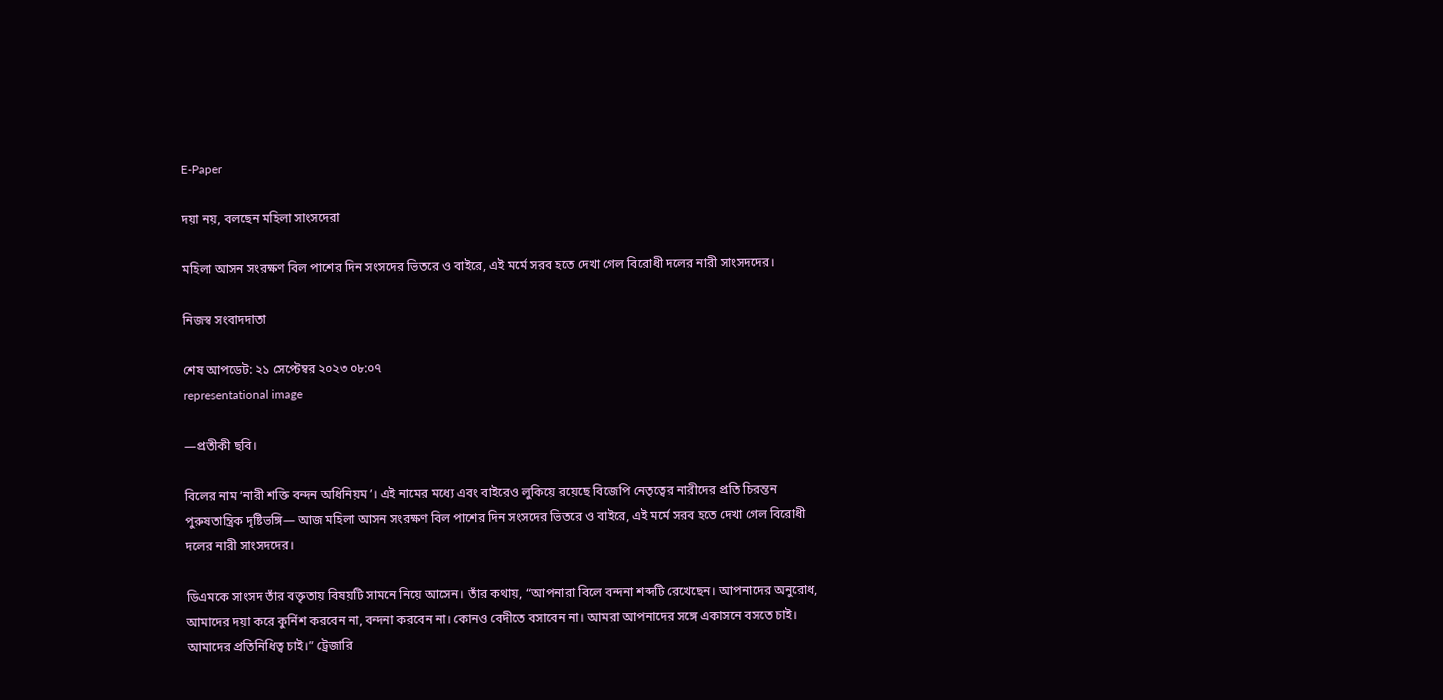E-Paper

দয়া নয়, বলছেন মহিলা সাংসদেরা

মহিলা আসন সংরক্ষণ বিল পাশের দিন সংসদের ভিতরে ও বাইরে, এই মর্মে সরব হতে দেখা গেল বিরোধী দলের নারী সাংসদদের।

নিজস্ব সংবাদদাতা

শেষ আপডেট: ২১ সেপ্টেম্বর ২০২৩ ০৮:০৭
representational image

—প্রতীকী ছবি।

বিলের নাম ‘নারী শক্তি বন্দন অধিনিয়ম’। এই নামের মধ্যে এবং বাইরেও লুকিয়ে রয়েছে বিজেপি নেতৃত্বের নারীদের প্রতি চিরন্তন পুরুষতান্ত্রিক দৃষ্টিভঙ্গি— আজ মহিলা আসন সংরক্ষণ বিল পাশের দিন সংসদের ভিতরে ও বাইরে, এই মর্মে সরব হতে দেখা গেল বিরোধী দলের নারী সাংসদদের।

ডিএমকে সাংসদ তাঁর বক্তৃতায় বিষয়টি সামনে নিয়ে আসেন। তাঁর কথায়, “আপনারা বিলে বন্দনা শব্দটি রেখেছেন। আপনাদের অনুরোধ, আমাদের দয়া করে কুর্নিশ করবেন না, বন্দনা করবেন না। কোনও বেদীতে বসাবেন না। আমরা আপনাদের সঙ্গে একাসনে বসতে চাই। আমাদের প্রতিনিধিত্ব চাই।” ট্রেজারি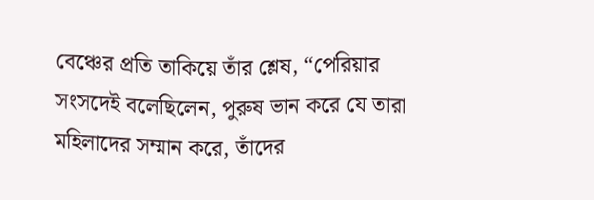বেঞ্চের প্রতি তাকিয়ে তাঁর শ্লেষ, “পেরিয়ার সংসদেই বলেছিলেন, পুরুষ ভান করে যে তারা মহিলাদের সম্মান করে, তাঁদের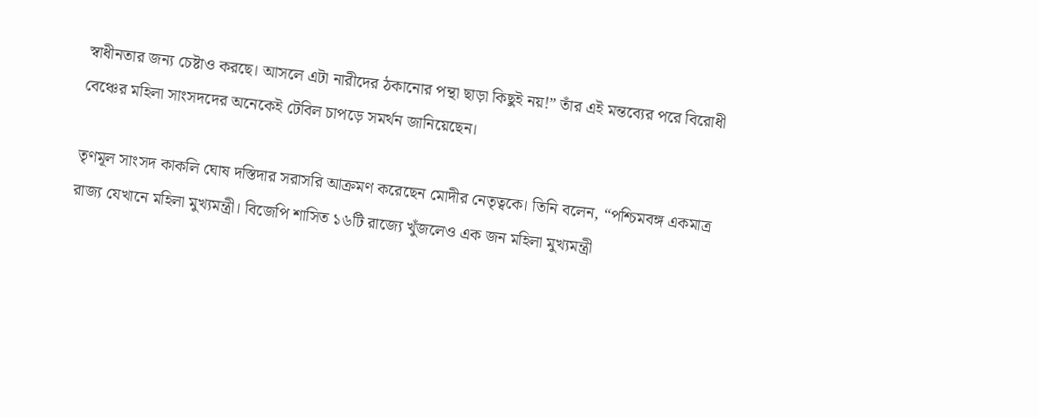স্বাধীনতার জন্য চেষ্টাও করছে। আসলে এটা নারীদের ঠকানোর পন্থা ছাড়া কিছুই নয়!” তাঁর এই মন্তব্যের পরে বিরোধী বেঞ্চের মহিলা সাংসদদের অনেকেই টেবিল চাপড়ে সমর্থন জানিয়েছেন।

তৃণমূল সাংসদ কাকলি ঘোষ দস্তিদার সরাসরি আক্রমণ করেছেন মোদীর নেতৃত্বকে। তিনি বলেন, “পশ্চিমবঙ্গ একমাত্র রাজ্য যেখানে মহিলা মুখ্যমন্ত্রী। বিজেপি শাসিত ১৬টি রাজ্যে খুঁজলেও এক জন মহিলা মুখ্যমন্ত্রী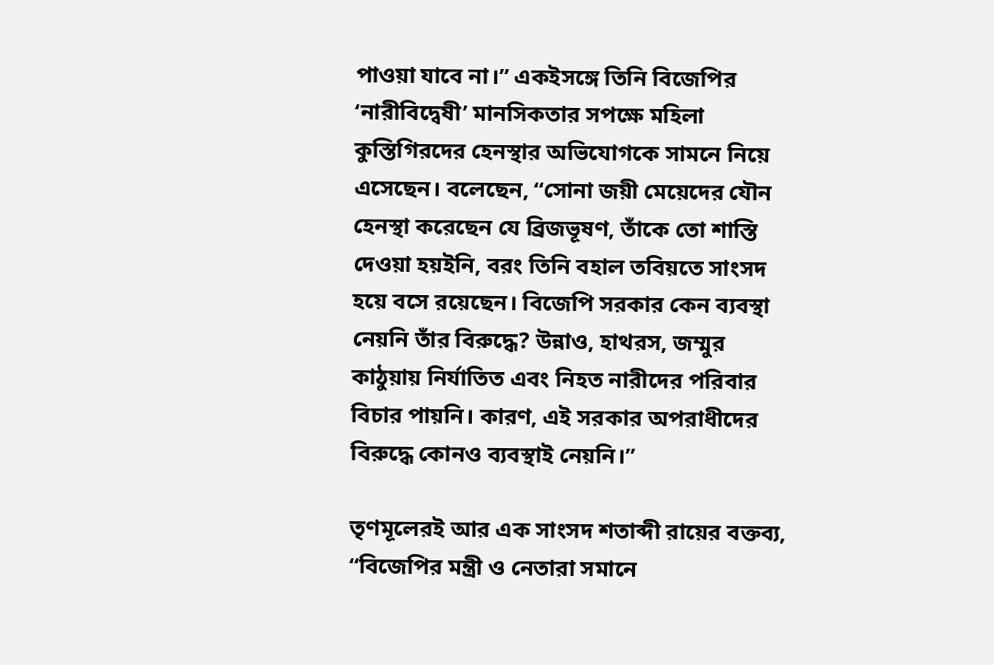পাওয়া যাবে না।” একইসঙ্গে তিনি বিজেপির ‘নারীবিদ্বেষী’ মানসিকতার সপক্ষে মহিলা কুস্তিগিরদের হেনস্থার অভিযোগকে সামনে নিয়ে এসেছেন। বলেছেন, “সোনা জয়ী মেয়েদের যৌন হেনস্থা করেছেন যে ব্রিজভূষণ, তাঁকে তো শাস্তি দেওয়া হয়ইনি, বরং তিনি বহাল তবিয়তে সাংসদ হয়ে বসে রয়েছেন। বিজেপি সরকার কেন ব্যবস্থা নেয়নি তাঁর বিরুদ্ধে? উন্নাও, হাথরস, জম্মুর কাঠুয়ায় নির্যাতিত এবং নিহত নারীদের পরিবার বিচার পায়নি। কারণ, এই সরকার অপরাধীদের বিরুদ্ধে কোনও ব্যবস্থাই নেয়নি।”

তৃণমূলেরই আর এক সাংসদ শতাব্দী রায়ের বক্তব্য, “বিজেপির মন্ত্রী ও নেতারা সমানে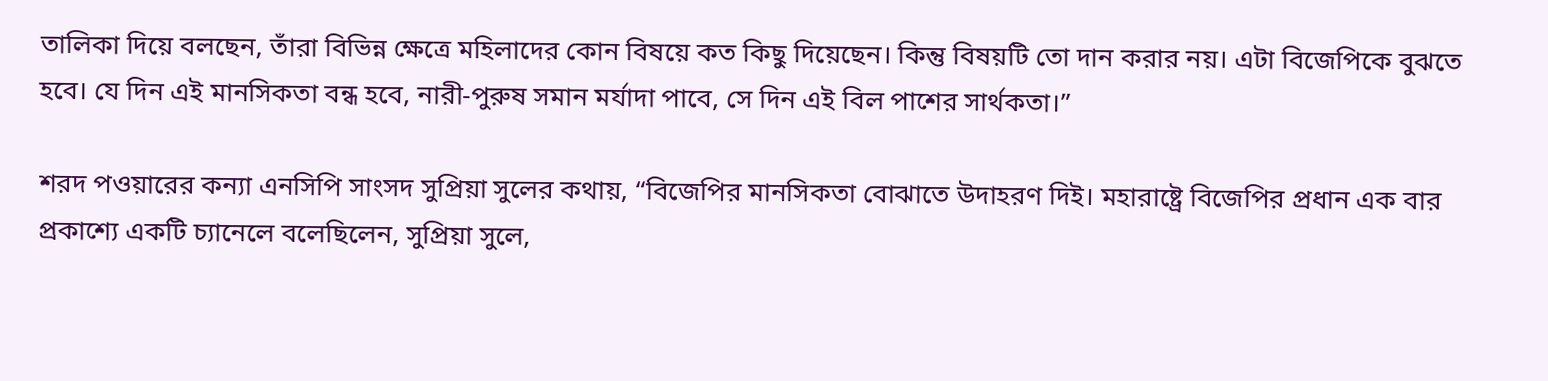তালিকা দিয়ে বলছেন, তাঁরা বিভিন্ন ক্ষেত্রে মহিলাদের কোন বিষয়ে কত কিছু দিয়েছেন। কিন্তু বিষয়টি তো দান করার নয়। এটা বিজেপিকে বুঝতে হবে। যে দিন এই মানসিকতা বন্ধ হবে, নারী-পুরুষ সমান মর্যাদা পাবে, সে দিন এই বিল পাশের সার্থকতা।”

শরদ পওয়ারের কন্যা এনসিপি সাংসদ সুপ্রিয়া সুলের কথায়, “বিজেপির মানসিকতা বোঝাতে উদাহরণ দিই। মহারাষ্ট্রে বিজেপির প্রধান এক বার প্রকাশ্যে একটি চ্যানেলে বলেছিলেন, সুপ্রিয়া সুলে,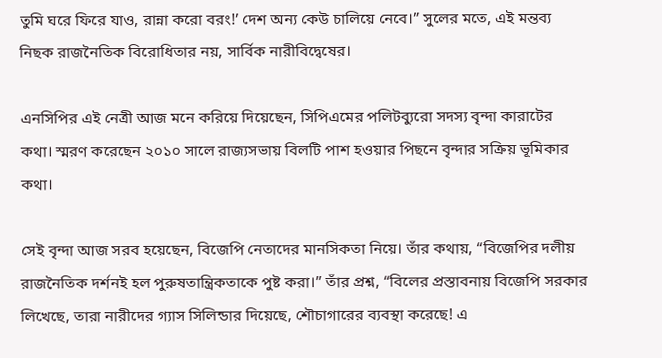তুমি ঘরে ফিরে যাও, রান্না করো বরং!’ দেশ অন্য কেউ চালিয়ে নেবে।” সুলের মতে, এই মন্তব্য নিছক রাজনৈতিক বিরোধিতার নয়, সার্বিক নারীবিদ্বেষের।

এনসিপির এই নেত্রী আজ মনে করিয়ে দিয়েছেন, সিপিএমের পলিটব্যুরো সদস্য বৃন্দা কারাটের কথা। স্মরণ করেছেন ২০১০ সালে রাজ্যসভায় বিলটি পাশ হওয়ার পিছনে বৃন্দার সক্রিয় ভূমিকার কথা।

সেই বৃন্দা আজ সরব হয়েছেন, বিজেপি নেতাদের মানসিকতা নিয়ে। তাঁর কথায়, “বিজেপির দলীয় রাজনৈতিক দর্শনই হল পুরুষতান্ত্রিকতাকে পুষ্ট করা।” তাঁর প্রশ্ন, “বিলের প্রস্তাবনায় বিজেপি সরকার লিখেছে, তারা নারীদের গ্যাস সিলিন্ডার দিয়েছে, শৌচাগারের ব্যবস্থা করেছে! এ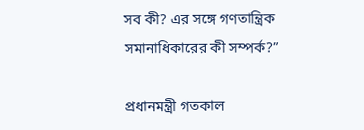সব কী? এর সঙ্গে গণতান্ত্রিক সমানাধিকারের কী সম্পর্ক?”

প্রধানমন্ত্রী গতকাল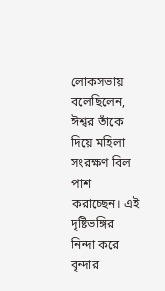লোকসভায় বলেছিলেন, ঈশ্বর তাঁকে দিয়ে মহিলা সংরক্ষণ বিল পাশ করাচ্ছেন। এই দৃষ্টিভঙ্গির নিন্দা করে বৃন্দার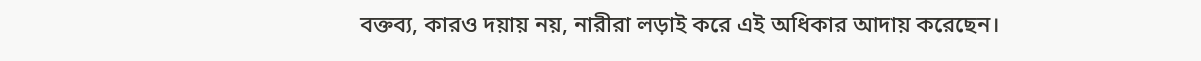বক্তব্য, কারও দয়ায় নয়, নারীরা লড়াই করে এই অধিকার আদায় করেছেন।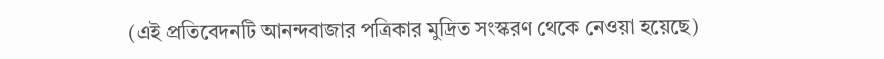(এই প্রতিবেদনটি আনন্দবাজার পত্রিকার মুদ্রিত সংস্করণ থেকে নেওয়া হয়েছে)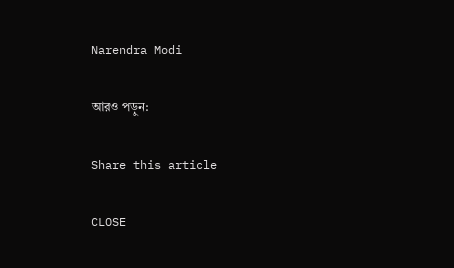Narendra Modi

আরও পড়ুন:

Share this article

CLOSE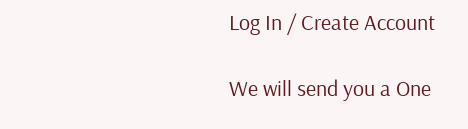Log In / Create Account

We will send you a One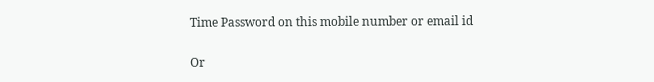Time Password on this mobile number or email id

Or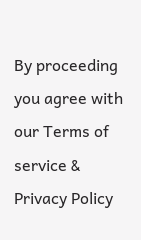By proceeding you agree with our Terms of service & Privacy Policy